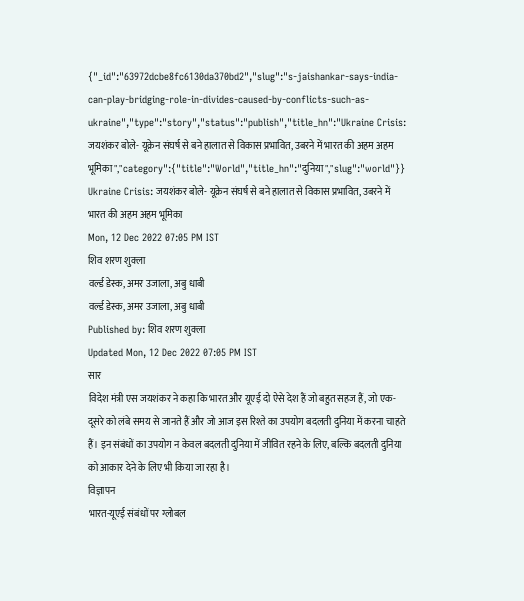{"_id":"63972dcbe8fc6130da370bd2","slug":"s-jaishankar-says-india-can-play-bridging-role-in-divides-caused-by-conflicts-such-as-ukraine","type":"story","status":"publish","title_hn":"Ukraine Crisis: जयशंकर बोले- यूक्रेन संघर्ष से बने हालात से विकास प्रभावित, उबरने में भारत की अहम अहम भूमिका","category":{"title":"World","title_hn":"दुनिया","slug":"world"}}
Ukraine Crisis: जयशंकर बोले- यूक्रेन संघर्ष से बने हालात से विकास प्रभावित, उबरने में भारत की अहम अहम भूमिका
Mon, 12 Dec 2022 07:05 PM IST
शिव शरण शुक्ला
वर्ल्ड डेस्क, अमर उजाला, अबु धाबी
वर्ल्ड डेस्क, अमर उजाला, अबु धाबी
Published by: शिव शरण शुक्ला
Updated Mon, 12 Dec 2022 07:05 PM IST
सार
विदेश मंत्री एस जयशंकर ने कहा कि भारत और यूएई दो ऐसे देश हैं जो बहुत सहज हैं, जो एक-दूसरे को लंबे समय से जानते हैं और जो आज इस रिश्ते का उपयोग बदलती दुनिया में करना चाहते हैं। इन संबंधों का उपयोग न केवल बदलती दुनिया में जीवित रहने के लिए, बल्कि बदलती दुनिया को आकार देने के लिए भी किया जा रहा है।
विज्ञापन
भारत-यूएई संबंधों पर ग्लोबल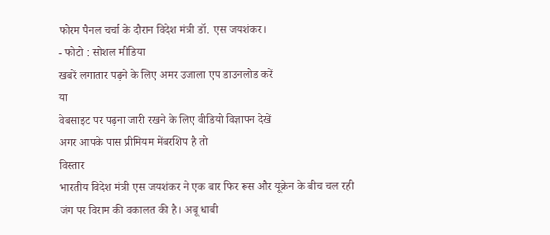फोरम पैनल चर्चा के दौरान विदेश मंत्री डॉ. एस जयशंकर।
- फोटो : सोशल मीडिया
खबरें लगातार पढ़ने के लिए अमर उजाला एप डाउनलोड करें
या
वेबसाइट पर पढ़ना जारी रखने के लिए वीडियो विज्ञापन देखें
अगर आपके पास प्रीमियम मेंबरशिप है तो
विस्तार
भारतीय विदेश मंत्री एस जयशंकर ने एक बार फिर रूस और यूक्रेन के बीच चल रही जंग पर विराम की वकालत की है। अबू धाबी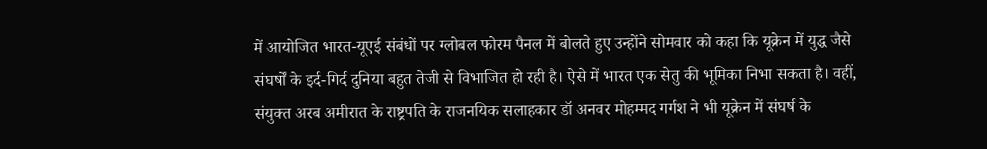में आयोजित भारत-यूएई संबंधों पर ग्लोबल फोरम पैनल में बोलते हुए उन्होंने सोमवार को कहा कि यूक्रेन में युद्ध जैसे संघर्षों के इर्द-गिर्द दुनिया बहुत तेजी से विभाजित हो रही है। ऐसे में भारत एक सेतु की भूमिका निभा सकता है। वहीं, संयुक्त अरब अमीरात के राष्ट्रपति के राजनयिक सलाहकार डॉ अनवर मोहम्मद गर्गश ने भी यूक्रेन में संघर्ष के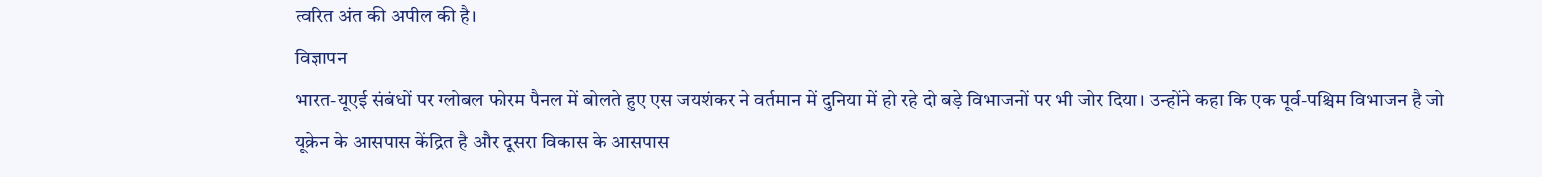त्वरित अंत की अपील की है।
विज्ञापन
भारत-यूएई संबंधों पर ग्लोबल फोरम पैनल में बोलते हुए एस जयशंकर ने वर्तमान में दुनिया में हो रहे दो बड़े विभाजनों पर भी जोर दिया। उन्होंने कहा कि एक पूर्व-पश्चिम विभाजन है जो यूक्रेन के आसपास केंद्रित है और दूसरा विकास के आसपास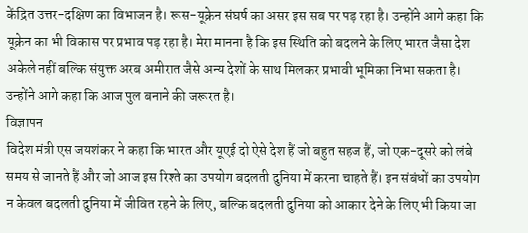केंद्रित उत्तर-दक्षिण का विभाजन है। रूस-यूक्रेन संघर्ष का असर इस सब पर पड़ रहा है। उन्होंने आगे कहा कि यूक्रेन का भी विकास पर प्रभाव पड़ रहा है। मेरा मानना है कि इस स्थिति को बदलने के लिए भारत जैसा देश अकेले नहीं बल्कि संयुक्त अरब अमीरात जैसे अन्य देशों के साथ मिलकर प्रभावी भूमिका निभा सकता है। उन्होंने आगे कहा कि आज पुल बनाने की जरूरत है।
विज्ञापन
विदेश मंत्री एस जयशंकर ने कहा कि भारत और यूएई दो ऐसे देश हैं जो बहुत सहज हैं, जो एक-दूसरे को लंबे समय से जानते हैं और जो आज इस रिश्ते का उपयोग बदलती दुनिया में करना चाहते हैं। इन संबंधों का उपयोग न केवल बदलती दुनिया में जीवित रहने के लिए, बल्कि बदलती दुनिया को आकार देने के लिए भी किया जा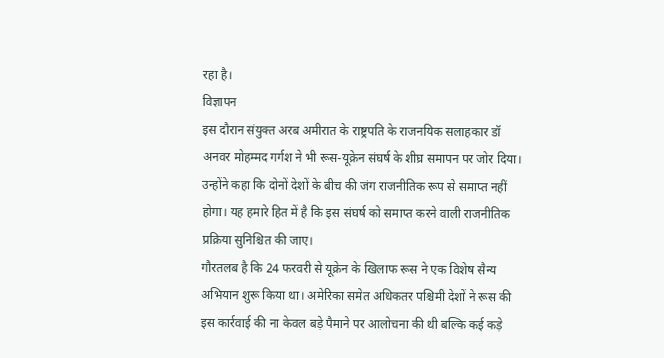रहा है।
विज्ञापन
इस दौरान संयुक्त अरब अमीरात के राष्ट्रपति के राजनयिक सलाहकार डॉ अनवर मोहम्मद गर्गश ने भी रूस-यूक्रेन संघर्ष के शीघ्र समापन पर जोर दिया। उन्होंने कहा कि दोनों देशों के बीच की जंग राजनीतिक रूप से समाप्त नहीं होगा। यह हमारे हित में है कि इस संघर्ष को समाप्त करने वाली राजनीतिक प्रक्रिया सुनिश्चित की जाए।
गौरतलब है कि 24 फरवरी से यूक्रेन के खिलाफ रूस ने एक विशेष सैन्य अभियान शुरू किया था। अमेरिका समेत अधिकतर पश्चिमी देशों ने रूस की इस कार्रवाई की ना केवल बड़े पैमाने पर आलोचना की थी बल्कि कई कड़े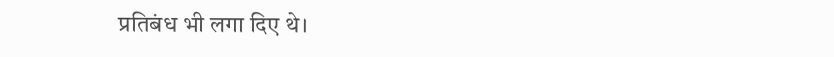प्रतिबंध भी लगा दिए थे।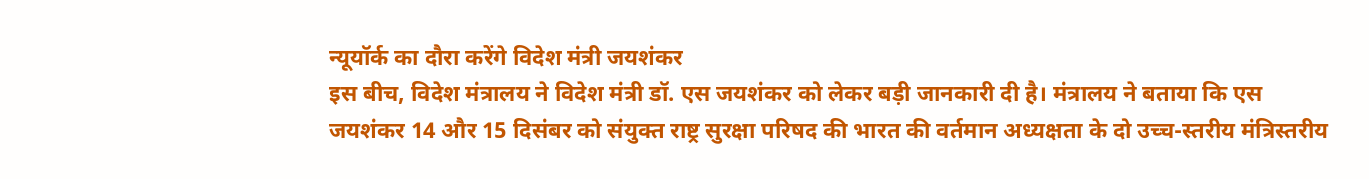न्यूयॉर्क का दौरा करेंगे विदेश मंत्री जयशंकर
इस बीच, विदेश मंत्रालय ने विदेश मंत्री डॉ. एस जयशंकर को लेकर बड़ी जानकारी दी है। मंत्रालय ने बताया कि एस जयशंकर 14 और 15 दिसंबर को संयुक्त राष्ट्र सुरक्षा परिषद की भारत की वर्तमान अध्यक्षता के दो उच्च-स्तरीय मंत्रिस्तरीय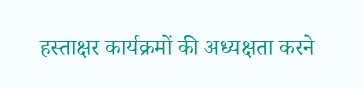हस्ताक्षर कार्यक्रमों की अध्यक्षता करने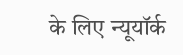के लिए न्यूयॉर्क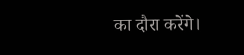का दौरा करेंगे।